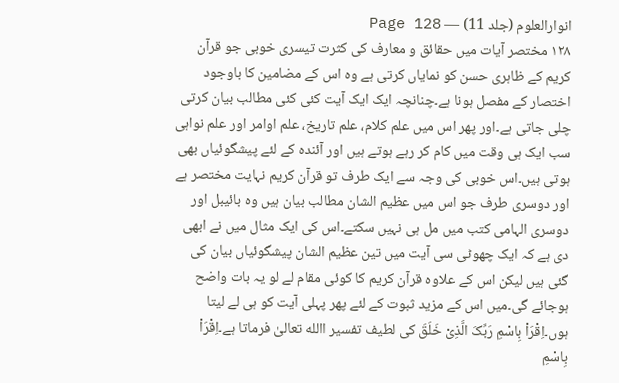انوارالعلوم (جلد 11) — Page 128
۱۲۸ مختصر آیات میں حقائق و معارف کی کثرت تیسری خوبی جو قرآن کریم کے ظاہری حسن کو نمایاں کرتی ہے وہ اس کے مضامین کا باوجود اختصار کے مفصل ہونا ہے۔چنانچہ ایک ایک آیت کئی کئی مطالب بیان کرتی چلی جاتی ہے۔اور پھر اس میں علم کلام، علم تاریخ، علم اوامر اور علم نواہی سب ایک ہی وقت میں کام کر رہے ہوتے ہیں اور آئندہ کے لئے پیشگوئیاں بھی ہوتی ہیں۔اس خوبی کی وجہ سے ایک طرف تو قرآن کریم نہایت مختصر ہے اور دوسری طرف جو اس میں عظیم الشان مطالب بیان ہیں وہ بائیبل اور دوسری الہامی کتب میں مل ہی نہیں سکتے۔اس کی ایک مثال میں نے ابھی دی ہے کہ ایک چھوٹی سی آیت میں تین عظیم الشان پیشگوئیاں بیان کی گئی ہیں لیکن اس کے علاوہ قرآن کریم کا کوئی مقام لے لو یہ بات واضح ہوجائے گی۔میں اس کے مزید ثبوت کے لئے پھر پہلی آیت کو ہی لے لیتا ہوں۔اِقْرَاْ بِاسْمِ رَبِّکَ الَّذِیْ خَلَقَ کی لطیف تفسیر االله تعالیٰ فرماتا ہے۔اِقْرَاْ بِاسْمِ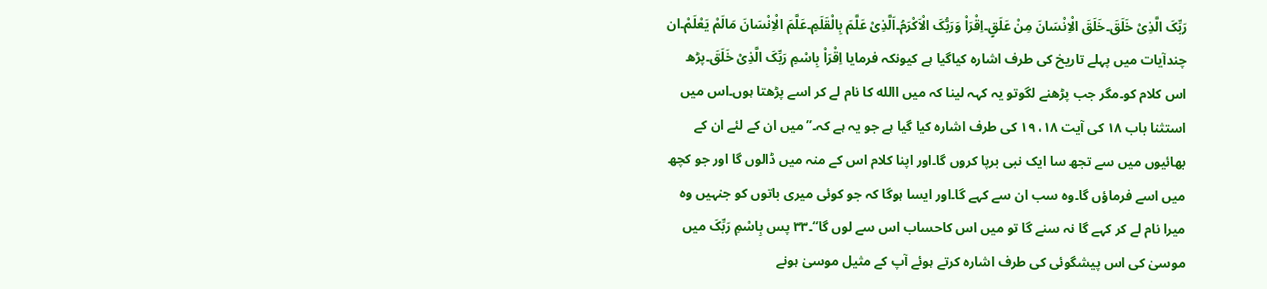رَبِّکَ الَّذِیْ خَلَقَ۔خَلَقَ الْاِنْسَانَ مِنْ عَلَقٍ۔اِقْرَاْ وَرَبُّکَ الْاَکْرَمُ۔اَلَّذِیْ عَلَّمَ بِالْقَلَمِ۔عَلَّمَ الْاِنْسَانَ مَالَمْ یَعْلَمْ۔ان چندآیات میں پہلے تاریخ کی طرف اشارہ کیاگیا ہے کیونکہ فرمایا اِقْرَاْ بِاسْمِ رَبِّکَ الَّذِیْ خَلَقَ۔پڑھ اس کلام کو۔مگر جب پڑھنے لگوتو یہ کہہ لینا کہ میں االله کا نام لے کر اسے پڑھتا ہوں۔اس میں استثنا باب ۱۸ کی آیت ۱۸، ۱۹ کی طرف اشارہ کیا گیا ہے جو یہ ہے کہ۔’’میں ان کے لئے ان کے بھائیوں میں سے تجھ سا ایک نبی برپا کروں گا۔اور اپنا کلام اس کے منہ میں ڈالوں گا اور جو کچھ میں اسے فرماؤں گا۔وہ سب ان سے کہے گا۔اور ایسا ہوگا کہ جو کوئی میری باتوں کو جنہیں وہ میرا نام لے کر کہے گا نہ سنے گا تو میں اس کاحساب اس سے لوں گا‘‘۔۳۳ پس بِاسْمِ رَبِّکَ میں موسیٰ کی اس پیشگوئی کی طرف اشارہ کرتے ہوئے آپ کے مثیل موسیٰ ہونے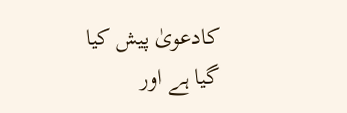کادعویٰ پیش کیا گیا ہے اور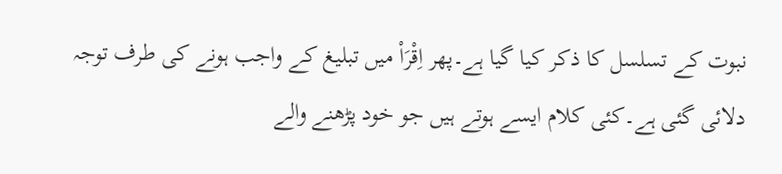نبوت کے تسلسل کا ذکر کیا گیا ہے۔پھر اِقْرَاْ میں تبلیغ کے واجب ہونے کی طرف توجہ دلائی گئی ہے۔کئی کلام ایسے ہوتے ہیں جو خود پڑھنے والے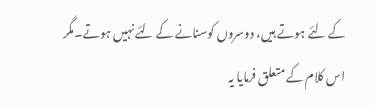کے لئے ہوتے ہیں، دوسروں کوسنانے کے لئے نہیں ہوتے۔مگر اس کلام کے متعلق فرمایا یہ